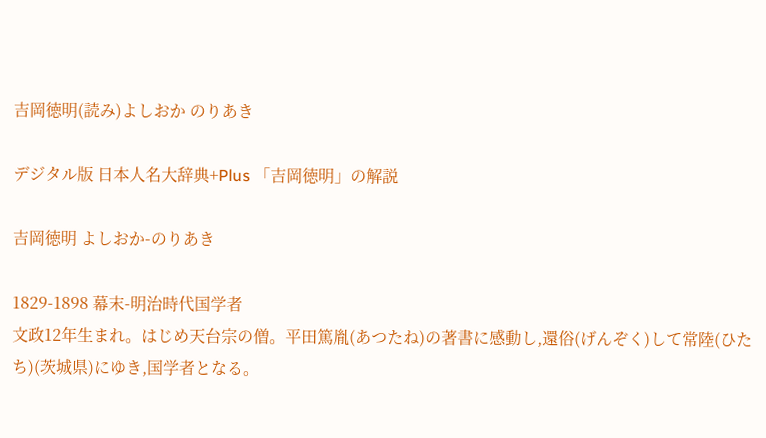吉岡徳明(読み)よしおか のりあき

デジタル版 日本人名大辞典+Plus 「吉岡徳明」の解説

吉岡徳明 よしおか-のりあき

1829-1898 幕末-明治時代国学者
文政12年生まれ。はじめ天台宗の僧。平田篤胤(あつたね)の著書に感動し,還俗(げんぞく)して常陸(ひたち)(茨城県)にゆき,国学者となる。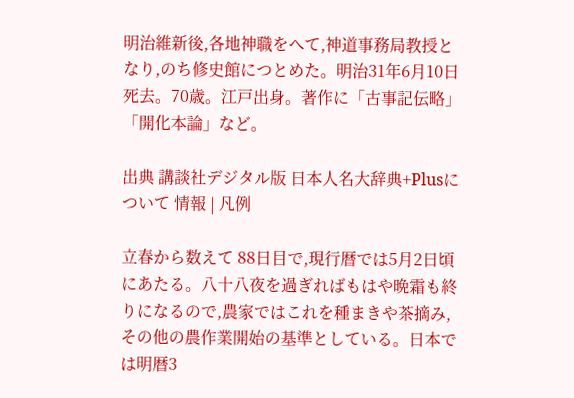明治維新後,各地神職をへて,神道事務局教授となり,のち修史館につとめた。明治31年6月10日死去。70歳。江戸出身。著作に「古事記伝略」「開化本論」など。

出典 講談社デジタル版 日本人名大辞典+Plusについて 情報 | 凡例

立春から数えて 88日目で,現行暦では5月2日頃にあたる。八十八夜を過ぎればもはや晩霜も終りになるので,農家ではこれを種まきや茶摘み,その他の農作業開始の基準としている。日本では明暦3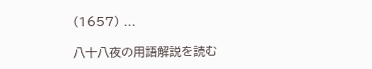(1657) ...

八十八夜の用語解説を読む